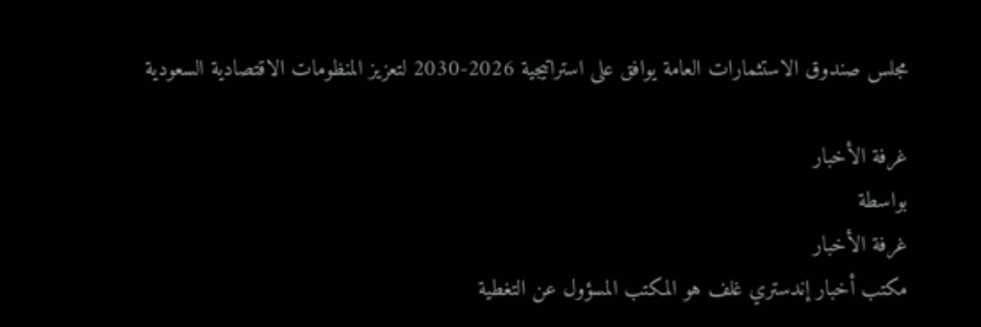مجلس صندوق الاستثمارات العامة يوافق على استراتيجية 2026-2030 لتعزيز المنظومات الاقتصادية السعودية

غرفة الأخبار
بواسطة
غرفة الأخبار
مكتب أخبار إندستري غلف هو المكتب المسؤول عن التغطية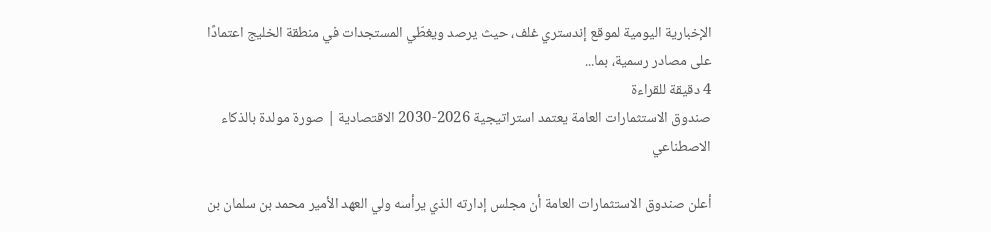الإخبارية اليومية لموقع إندستري غلف، حيث يرصد ويغطّي المستجدات في منطقة الخليج اعتمادًا على مصادر رسمية، بما...
4 دقيقة للقراءة
صندوق الاستثمارات العامة يعتمد استراتيجية 2026-2030 الاقتصادية | صورة مولدة بالذكاء الاصطناعي

أعلن صندوق الاستثمارات العامة أن مجلس إدارته الذي يرأسه ولي العهد الأمير محمد بن سلمان بن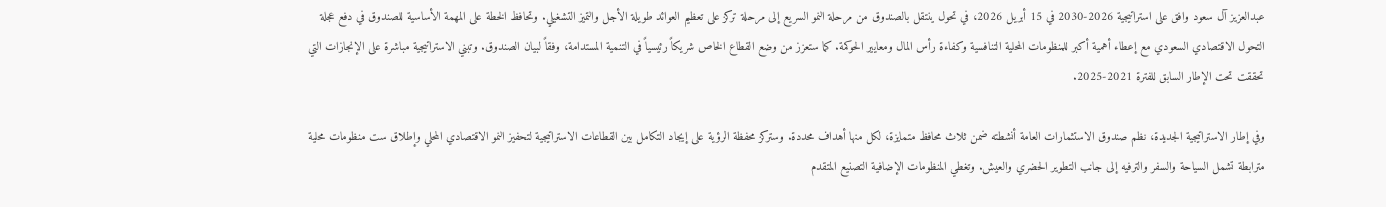عبدالعزيز آل سعود وافق على استراتيجية 2026-2030 في 15 أبريل 2026، في تحول ينتقل بالصندوق من مرحلة النمو السريع إلى مرحلة تركز على تعظيم العوائد طويلة الأجل والتميز التشغيلي. وتحافظ الخطة على المهمة الأساسية للصندوق في دفع عجلة التحول الاقتصادي السعودي مع إعطاء أهمية أكبر للمنظومات المحلية التنافسية وكفاءة رأس المال ومعايير الحوكمة. كما ستعزز من وضع القطاع الخاص شريكاً رئيسياً في التنمية المستدامة، وفقاً لبيان الصندوق. وتبني الاستراتيجية مباشرة على الإنجازات التي تحققت تحت الإطار السابق للفترة 2021-2025.

وفي إطار الاستراتيجية الجديدة، نظم صندوق الاستثمارات العامة أنشطته ضمن ثلاث محافظ متمايزة، لكل منها أهداف محددة. وستركز محفظة الرؤية على إيجاد التكامل بين القطاعات الاستراتيجية لتحفيز النمو الاقتصادي المحلي وإطلاق ست منظومات محلية مترابطة تشمل السياحة والسفر والترفيه إلى جانب التطوير الحضري والعيش. وتغطي المنظومات الإضافية التصنيع المتقدم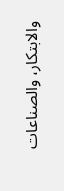والابتكار، والصناعات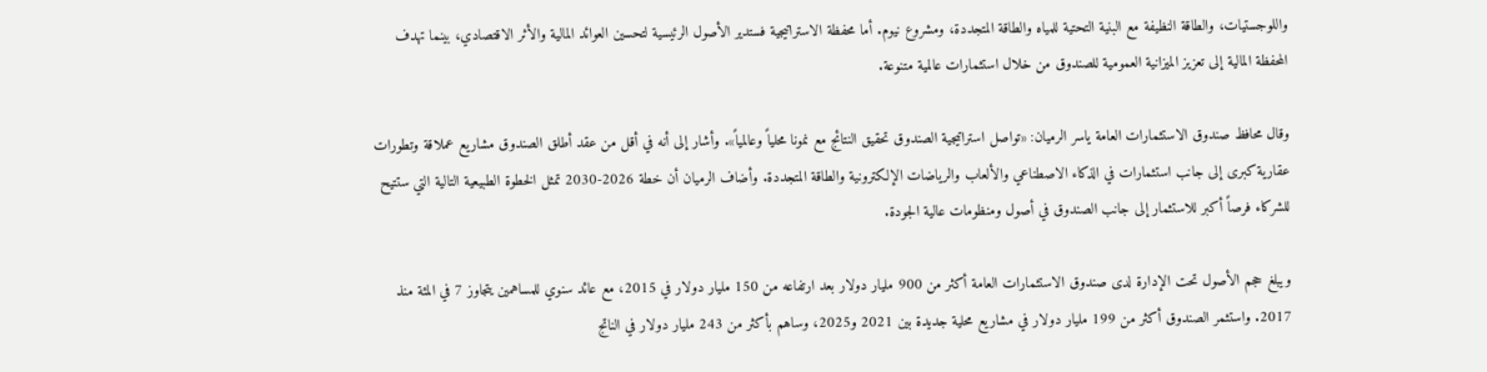واللوجستيات، والطاقة النظيفة مع البنية التحتية للمياه والطاقة المتجددة، ومشروع نيوم. أما محفظة الاستراتيجية فستدير الأصول الرئيسية لتحسين العوائد المالية والأثر الاقتصادي، بينما تهدف المحفظة المالية إلى تعزيز الميزانية العمومية للصندوق من خلال استثمارات عالمية متنوعة.

وقال محافظ صندوق الاستثمارات العامة ياسر الرميان: «تواصل استراتيجية الصندوق تحقيق النتائج مع نمونا محلياً وعالمياً». وأشار إلى أنه في أقل من عقد أطلق الصندوق مشاريع عملاقة وتطورات عقارية كبرى إلى جانب استثمارات في الذكاء الاصطناعي والألعاب والرياضات الإلكترونية والطاقة المتجددة. وأضاف الرميان أن خطة 2026-2030 تمثل الخطوة الطبيعية التالية التي ستتيح للشركاء فرصاً أكبر للاستثمار إلى جانب الصندوق في أصول ومنظومات عالية الجودة.

ويبلغ حجم الأصول تحت الإدارة لدى صندوق الاستثمارات العامة أكثر من 900 مليار دولار بعد ارتفاعه من 150 مليار دولار في 2015، مع عائد سنوي للمساهمين يتجاوز 7 في المئة منذ 2017. واستثمر الصندوق أكثر من 199 مليار دولار في مشاريع محلية جديدة بين 2021 و2025، وساهم بأكثر من 243 مليار دولار في الناتج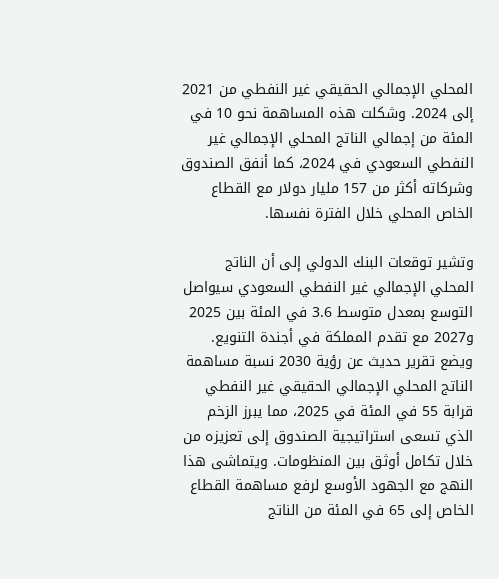المحلي الإجمالي الحقيقي غير النفطي من 2021 إلى 2024. وشكلت هذه المساهمة نحو 10 في المئة من إجمالي الناتج المحلي الإجمالي غير النفطي السعودي في 2024، كما أنفق الصندوق وشركاته أكثر من 157 مليار دولار مع القطاع الخاص المحلي خلال الفترة نفسها.

وتشير توقعات البنك الدولي إلى أن الناتج المحلي الإجمالي غير النفطي السعودي سيواصل التوسع بمعدل متوسط 3.6 في المئة بين 2025 و2027 مع تقدم المملكة في أجندة التنويع. ويضع تقرير حديث عن رؤية 2030 نسبة مساهمة الناتج المحلي الإجمالي الحقيقي غير النفطي قرابة 55 في المئة في 2025، مما يبرز الزخم الذي تسعى استراتيجية الصندوق إلى تعزيزه من خلال تكامل أوثق بين المنظومات. ويتماشى هذا النهج مع الجهود الأوسع لرفع مساهمة القطاع الخاص إلى 65 في المئة من الناتج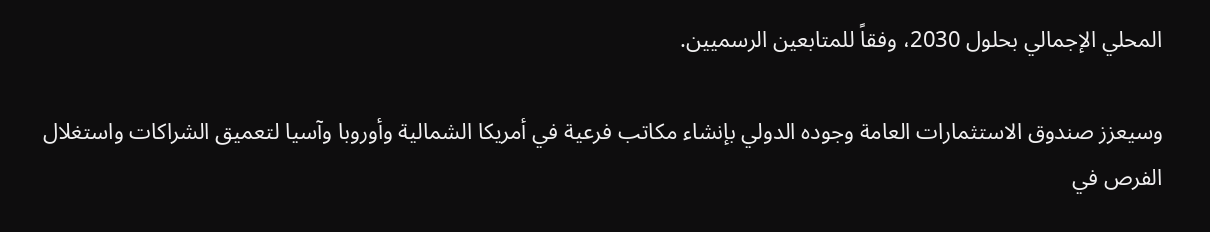المحلي الإجمالي بحلول 2030، وفقاً للمتابعين الرسميين.

وسيعزز صندوق الاستثمارات العامة وجوده الدولي بإنشاء مكاتب فرعية في أمريكا الشمالية وأوروبا وآسيا لتعميق الشراكات واستغلال الفرص في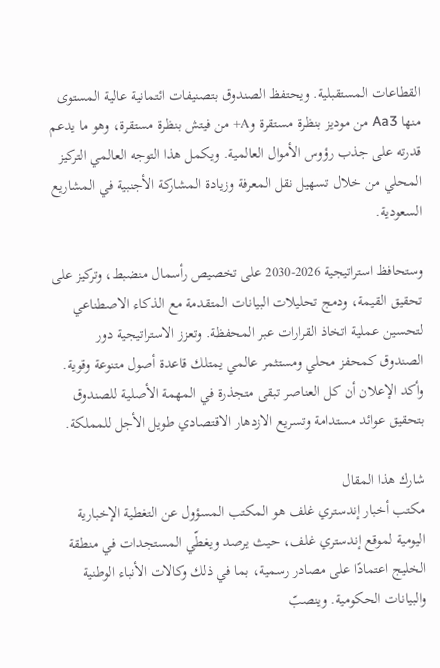القطاعات المستقبلية. ويحتفظ الصندوق بتصنيفات ائتمانية عالية المستوى منها Aa3 من موديز بنظرة مستقرة وA+ من فيتش بنظرة مستقرة، وهو ما يدعم قدرته على جذب رؤوس الأموال العالمية. ويكمل هذا التوجه العالمي التركيز المحلي من خلال تسهيل نقل المعرفة وزيادة المشاركة الأجنبية في المشاريع السعودية.

وستحافظ استراتيجية 2026-2030 على تخصيص رأسمال منضبط، وتركيز على تحقيق القيمة، ودمج تحليلات البيانات المتقدمة مع الذكاء الاصطناعي لتحسين عملية اتخاذ القرارات عبر المحفظة. وتعزز الاستراتيجية دور الصندوق كمحفز محلي ومستثمر عالمي يمتلك قاعدة أصول متنوعة وقوية. وأكد الإعلان أن كل العناصر تبقى متجذرة في المهمة الأصلية للصندوق بتحقيق عوائد مستدامة وتسريع الازدهار الاقتصادي طويل الأجل للمملكة.

شارك هذا المقال
مكتب أخبار إندستري غلف هو المكتب المسؤول عن التغطية الإخبارية اليومية لموقع إندستري غلف، حيث يرصد ويغطّي المستجدات في منطقة الخليج اعتمادًا على مصادر رسمية، بما في ذلك وكالات الأنباء الوطنية والبيانات الحكومية. وينصبّ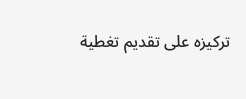تركيزه على تقديم تغطية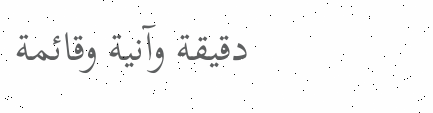دقيقة وآنية وقائمة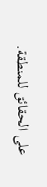على الحقائق للمنطقة.